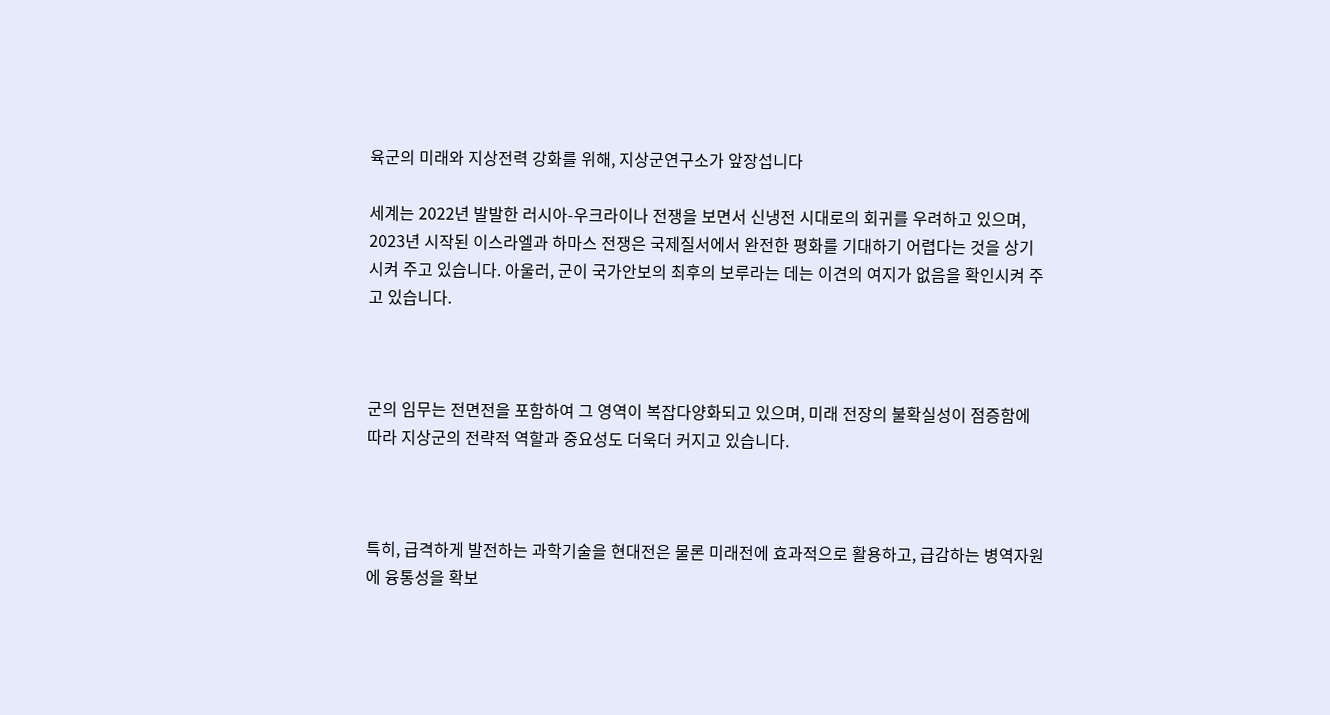육군의 미래와 지상전력 강화를 위해, 지상군연구소가 앞장섭니다

세계는 2022년 발발한 러시아-우크라이나 전쟁을 보면서 신냉전 시대로의 회귀를 우려하고 있으며, 2023년 시작된 이스라엘과 하마스 전쟁은 국제질서에서 완전한 평화를 기대하기 어렵다는 것을 상기시켜 주고 있습니다. 아울러, 군이 국가안보의 최후의 보루라는 데는 이견의 여지가 없음을 확인시켜 주고 있습니다.



군의 임무는 전면전을 포함하여 그 영역이 복잡다양화되고 있으며, 미래 전장의 불확실성이 점증함에 따라 지상군의 전략적 역할과 중요성도 더욱더 커지고 있습니다.



특히, 급격하게 발전하는 과학기술을 현대전은 물론 미래전에 효과적으로 활용하고, 급감하는 병역자원에 융통성을 확보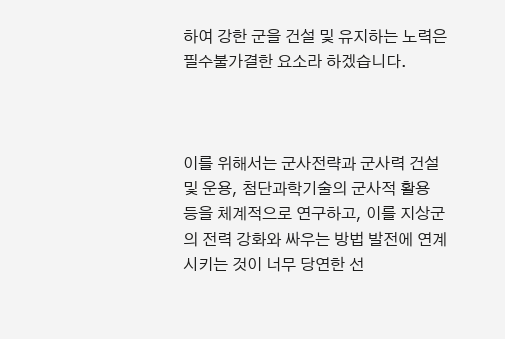하여 강한 군을 건설 및 유지하는 노력은 필수불가결한 요소라 하겠습니다.



이를 위해서는 군사전략과 군사력 건설 및 운용, 첨단과학기술의 군사적 활용 등을 체계적으로 연구하고, 이를 지상군의 전력 강화와 싸우는 방법 발전에 연계시키는 것이 너무 당연한 선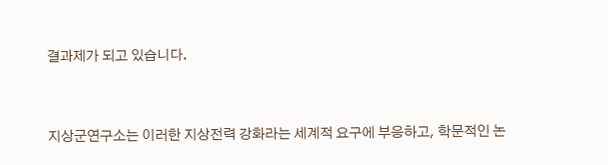결과제가 되고 있습니다.



지상군연구소는 이러한 지상전력 강화라는 세계적 요구에 부응하고, 학문적인 논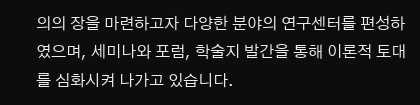의의 장을 마련하고자 다양한 분야의 연구센터를 편성하였으며, 세미나와 포럼, 학술지 발간을 통해 이론적 토대를 심화시켜 나가고 있습니다.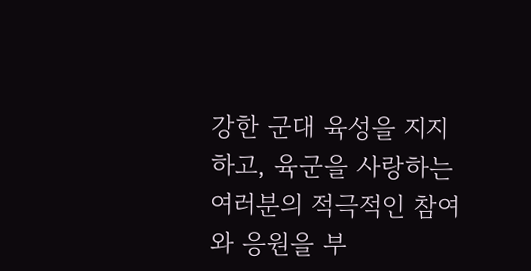강한 군대 육성을 지지하고, 육군을 사랑하는 여러분의 적극적인 참여와 응원을 부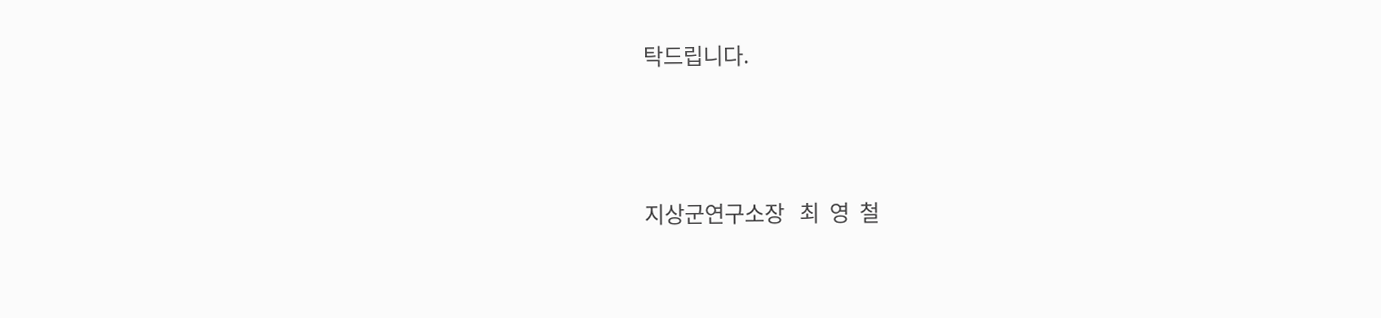탁드립니다.



지상군연구소장   최  영  철